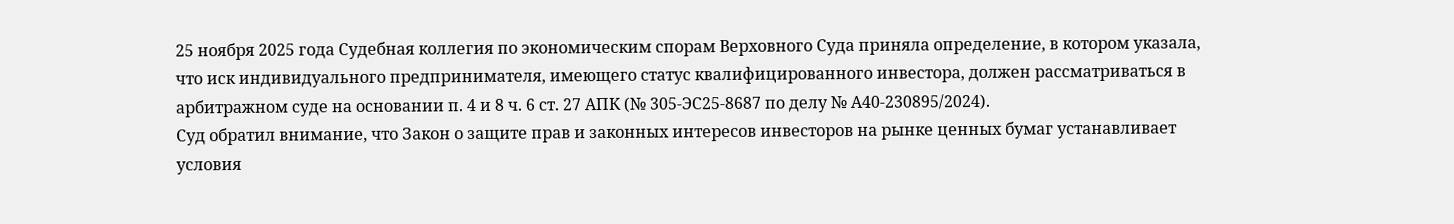25 ноября 2025 года Судебная коллегия по экономическим спорам Верховного Суда приняла определение, в котором указала, что иск индивидуального предпринимателя, имеющего статус квалифицированного инвестора, должен рассматриваться в арбитражном суде на основании п. 4 и 8 ч. 6 ст. 27 АПК (№ 305-ЭС25-8687 по делу № А40-230895/2024).
Суд обратил внимание, что Закон о защите прав и законных интересов инвесторов на рынке ценных бумаг устанавливает условия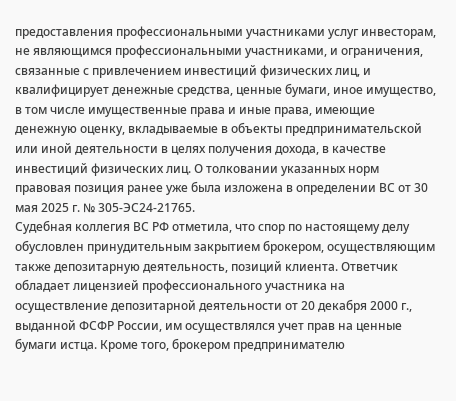предоставления профессиональными участниками услуг инвесторам, не являющимся профессиональными участниками, и ограничения, связанные с привлечением инвестиций физических лиц, и квалифицирует денежные средства, ценные бумаги, иное имущество, в том числе имущественные права и иные права, имеющие денежную оценку, вкладываемые в объекты предпринимательской или иной деятельности в целях получения дохода, в качестве инвестиций физических лиц. О толковании указанных норм правовая позиция ранее уже была изложена в определении ВС от 30 мая 2025 г. № 305-ЭС24-21765.
Судебная коллегия ВС РФ отметила, что спор по настоящему делу обусловлен принудительным закрытием брокером, осуществляющим также депозитарную деятельность, позиций клиента. Ответчик обладает лицензией профессионального участника на осуществление депозитарной деятельности от 20 декабря 2000 г., выданной ФСФР России, им осуществлялся учет прав на ценные бумаги истца. Кроме того, брокером предпринимателю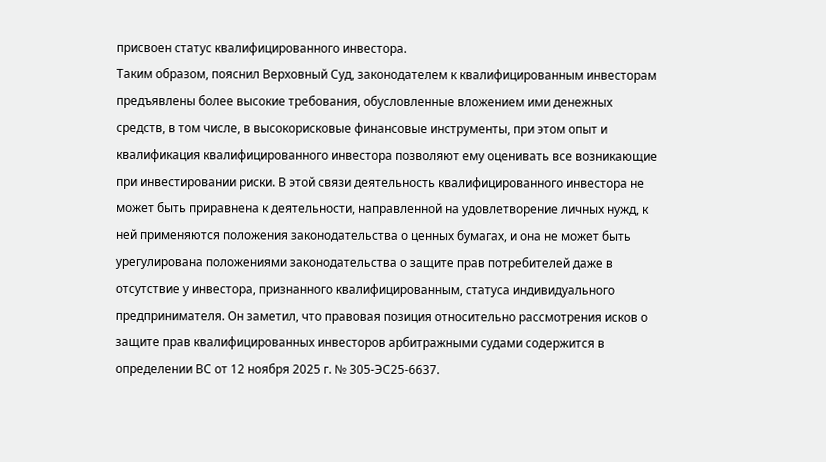присвоен статус квалифицированного инвестора.
Таким образом, пояснил Верховный Суд, законодателем к квалифицированным инвесторам предъявлены более высокие требования, обусловленные вложением ими денежных средств, в том числе, в высокорисковые финансовые инструменты, при этом опыт и квалификация квалифицированного инвестора позволяют ему оценивать все возникающие при инвестировании риски. В этой связи деятельность квалифицированного инвестора не может быть приравнена к деятельности, направленной на удовлетворение личных нужд, к ней применяются положения законодательства о ценных бумагах, и она не может быть урегулирована положениями законодательства о защите прав потребителей даже в отсутствие у инвестора, признанного квалифицированным, статуса индивидуального предпринимателя. Он заметил, что правовая позиция относительно рассмотрения исков о защите прав квалифицированных инвесторов арбитражными судами содержится в определении ВС от 12 ноября 2025 г. № 305-ЭС25-6637.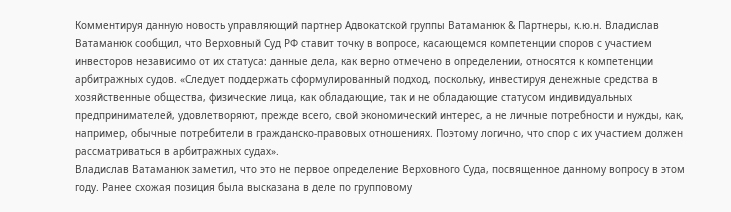Комментируя данную новость управляющий партнер Адвокатской группы Ватаманюк & Партнеры, к.ю.н. Владислав Ватаманюк сообщил, что Верховный Суд РФ ставит точку в вопросе, касающемся компетенции споров с участием инвесторов независимо от их статуса: данные дела, как верно отмечено в определении, относятся к компетенции арбитражных судов. «Следует поддержать сформулированный подход, поскольку, инвестируя денежные средства в хозяйственные общества, физические лица, как обладающие, так и не обладающие статусом индивидуальных предпринимателей, удовлетворяют, прежде всего, свой экономический интерес, а не личные потребности и нужды, как, например, обычные потребители в гражданско-правовых отношениях. Поэтому логично, что спор с их участием должен рассматриваться в арбитражных судах».
Владислав Ватаманюк заметил, что это не первое определение Верховного Суда, посвященное данному вопросу в этом году. Ранее схожая позиция была высказана в деле по групповому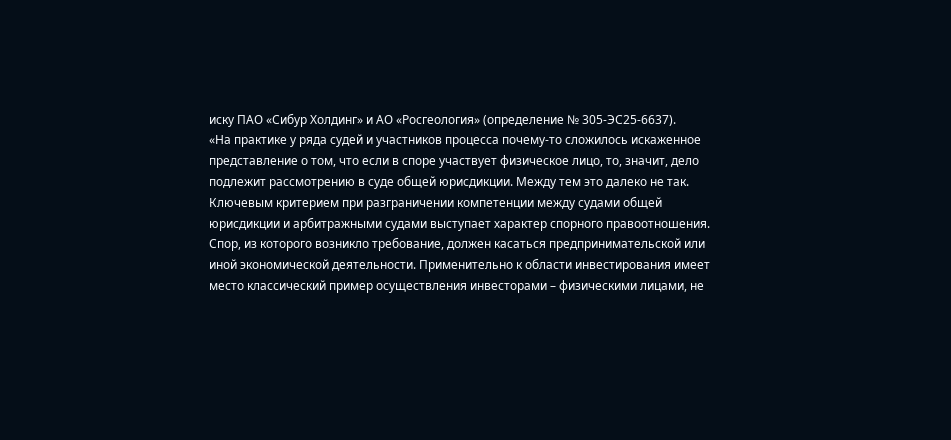иску ПАО «Сибур Холдинг» и АО «Росгеология» (определение № 305-ЭС25-6637).
«На практике у ряда судей и участников процесса почему-то сложилось искаженное представление о том, что если в споре участвует физическое лицо, то, значит, дело подлежит рассмотрению в суде общей юрисдикции. Между тем это далеко не так. Ключевым критерием при разграничении компетенции между судами общей юрисдикции и арбитражными судами выступает характер спорного правоотношения. Спор, из которого возникло требование, должен касаться предпринимательской или иной экономической деятельности. Применительно к области инвестирования имеет место классический пример осуществления инвесторами – физическими лицами, не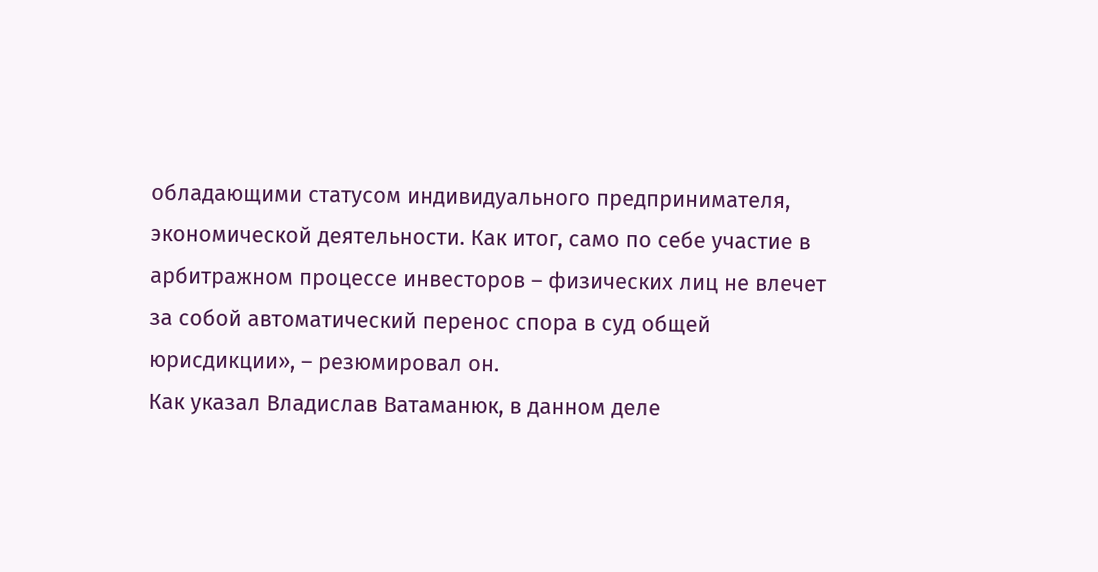обладающими статусом индивидуального предпринимателя, экономической деятельности. Как итог, само по себе участие в арбитражном процессе инвесторов – физических лиц не влечет за собой автоматический перенос спора в суд общей юрисдикции», – резюмировал он.
Как указал Владислав Ватаманюк, в данном деле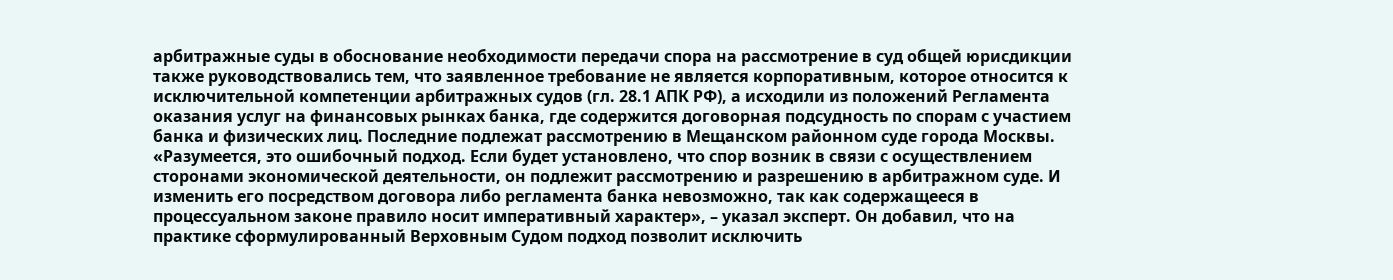арбитражные суды в обоснование необходимости передачи спора на рассмотрение в суд общей юрисдикции также руководствовались тем, что заявленное требование не является корпоративным, которое относится к исключительной компетенции арбитражных судов (гл. 28.1 АПК РФ), а исходили из положений Регламента оказания услуг на финансовых рынках банка, где содержится договорная подсудность по спорам с участием банка и физических лиц. Последние подлежат рассмотрению в Мещанском районном суде города Москвы. «Разумеется, это ошибочный подход. Если будет установлено, что спор возник в связи с осуществлением сторонами экономической деятельности, он подлежит рассмотрению и разрешению в арбитражном суде. И изменить его посредством договора либо регламента банка невозможно, так как содержащееся в процессуальном законе правило носит императивный характер», – указал эксперт. Он добавил, что на практике сформулированный Верховным Судом подход позволит исключить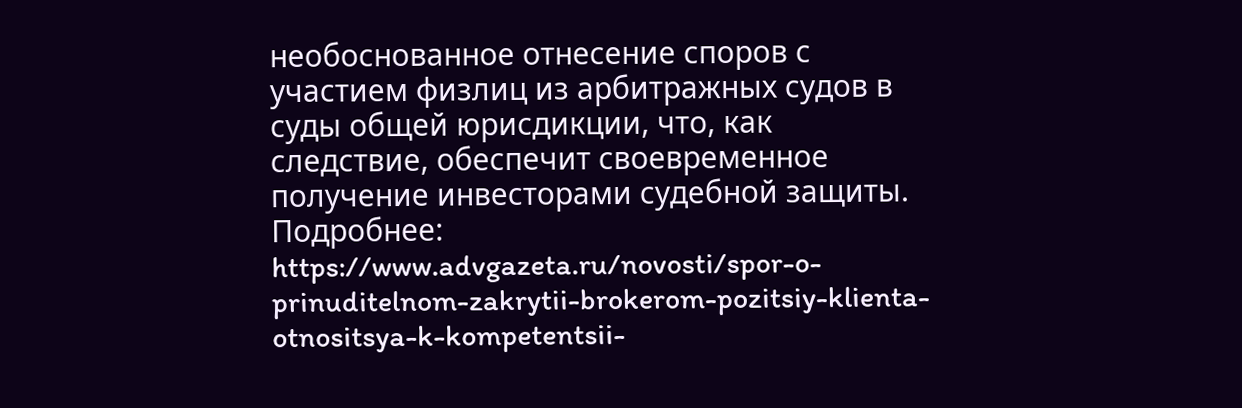необоснованное отнесение споров с участием физлиц из арбитражных судов в суды общей юрисдикции, что, как следствие, обеспечит своевременное получение инвесторами судебной защиты.
Подробнее: https://www.advgazeta.ru/novosti/spor-o-prinuditelnom-zakrytii-brokerom-pozitsiy-klienta-otnositsya-k-kompetentsii-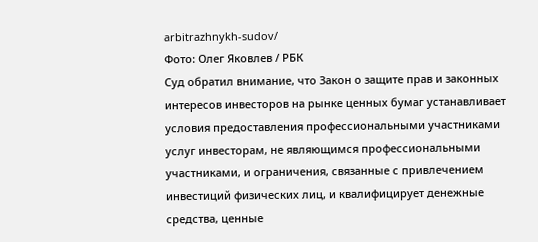arbitrazhnykh-sudov/
Фото: Олег Яковлев / РБК
Суд обратил внимание, что Закон о защите прав и законных интересов инвесторов на рынке ценных бумаг устанавливает условия предоставления профессиональными участниками услуг инвесторам, не являющимся профессиональными участниками, и ограничения, связанные с привлечением инвестиций физических лиц, и квалифицирует денежные средства, ценные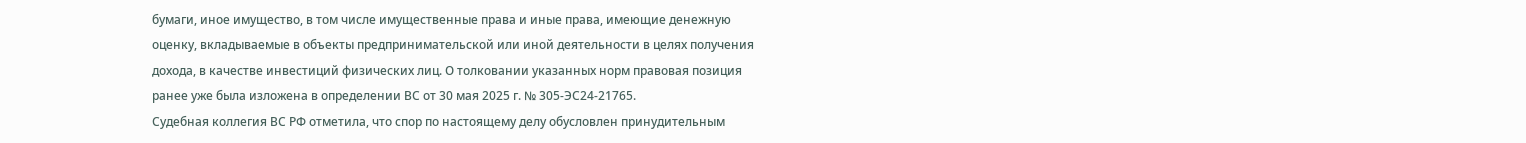бумаги, иное имущество, в том числе имущественные права и иные права, имеющие денежную оценку, вкладываемые в объекты предпринимательской или иной деятельности в целях получения дохода, в качестве инвестиций физических лиц. О толковании указанных норм правовая позиция ранее уже была изложена в определении ВС от 30 мая 2025 г. № 305-ЭС24-21765.
Судебная коллегия ВС РФ отметила, что спор по настоящему делу обусловлен принудительным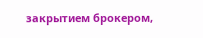закрытием брокером,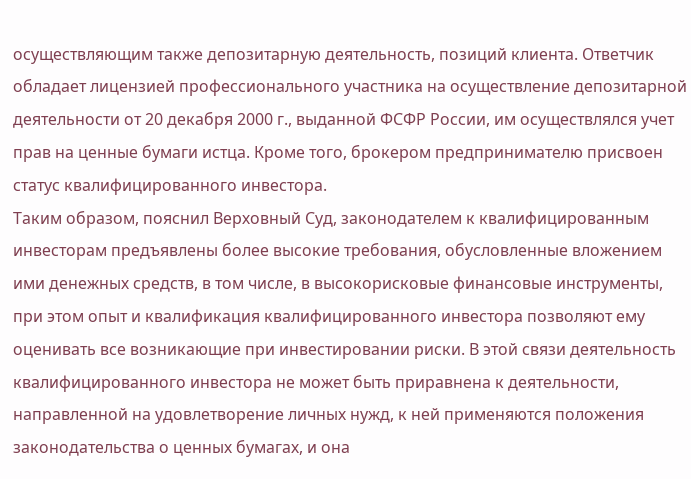осуществляющим также депозитарную деятельность, позиций клиента. Ответчик обладает лицензией профессионального участника на осуществление депозитарной деятельности от 20 декабря 2000 г., выданной ФСФР России, им осуществлялся учет прав на ценные бумаги истца. Кроме того, брокером предпринимателю присвоен статус квалифицированного инвестора.
Таким образом, пояснил Верховный Суд, законодателем к квалифицированным инвесторам предъявлены более высокие требования, обусловленные вложением ими денежных средств, в том числе, в высокорисковые финансовые инструменты, при этом опыт и квалификация квалифицированного инвестора позволяют ему оценивать все возникающие при инвестировании риски. В этой связи деятельность квалифицированного инвестора не может быть приравнена к деятельности, направленной на удовлетворение личных нужд, к ней применяются положения законодательства о ценных бумагах, и она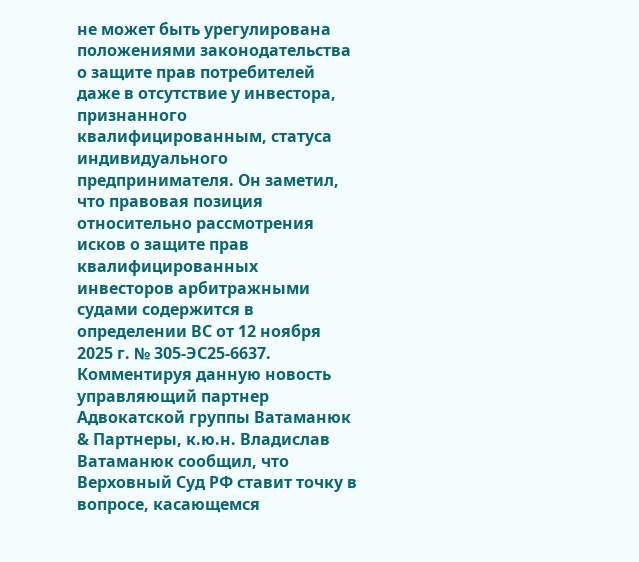не может быть урегулирована положениями законодательства о защите прав потребителей даже в отсутствие у инвестора, признанного квалифицированным, статуса индивидуального предпринимателя. Он заметил, что правовая позиция относительно рассмотрения исков о защите прав квалифицированных инвесторов арбитражными судами содержится в определении ВС от 12 ноября 2025 г. № 305-ЭС25-6637.
Комментируя данную новость управляющий партнер Адвокатской группы Ватаманюк & Партнеры, к.ю.н. Владислав Ватаманюк сообщил, что Верховный Суд РФ ставит точку в вопросе, касающемся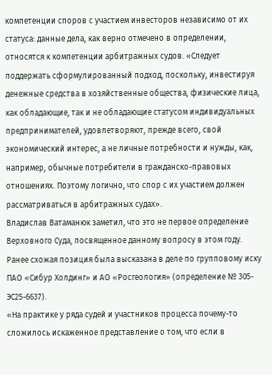компетенции споров с участием инвесторов независимо от их статуса: данные дела, как верно отмечено в определении, относятся к компетенции арбитражных судов. «Следует поддержать сформулированный подход, поскольку, инвестируя денежные средства в хозяйственные общества, физические лица, как обладающие, так и не обладающие статусом индивидуальных предпринимателей, удовлетворяют, прежде всего, свой экономический интерес, а не личные потребности и нужды, как, например, обычные потребители в гражданско-правовых отношениях. Поэтому логично, что спор с их участием должен рассматриваться в арбитражных судах».
Владислав Ватаманюк заметил, что это не первое определение Верховного Суда, посвященное данному вопросу в этом году. Ранее схожая позиция была высказана в деле по групповому иску ПАО «Сибур Холдинг» и АО «Росгеология» (определение № 305-ЭС25-6637).
«На практике у ряда судей и участников процесса почему-то сложилось искаженное представление о том, что если в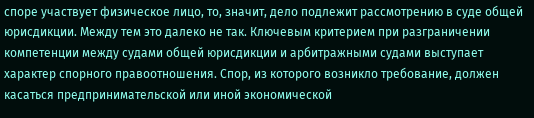споре участвует физическое лицо, то, значит, дело подлежит рассмотрению в суде общей юрисдикции. Между тем это далеко не так. Ключевым критерием при разграничении компетенции между судами общей юрисдикции и арбитражными судами выступает характер спорного правоотношения. Спор, из которого возникло требование, должен касаться предпринимательской или иной экономической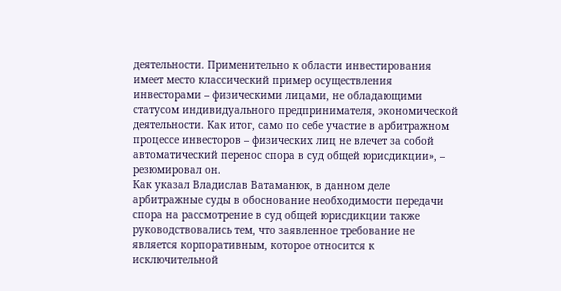деятельности. Применительно к области инвестирования имеет место классический пример осуществления инвесторами – физическими лицами, не обладающими статусом индивидуального предпринимателя, экономической деятельности. Как итог, само по себе участие в арбитражном процессе инвесторов – физических лиц не влечет за собой автоматический перенос спора в суд общей юрисдикции», – резюмировал он.
Как указал Владислав Ватаманюк, в данном деле арбитражные суды в обоснование необходимости передачи спора на рассмотрение в суд общей юрисдикции также руководствовались тем, что заявленное требование не является корпоративным, которое относится к исключительной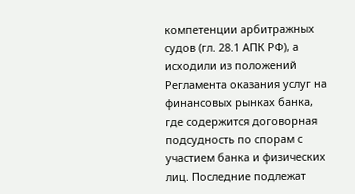компетенции арбитражных судов (гл. 28.1 АПК РФ), а исходили из положений Регламента оказания услуг на финансовых рынках банка, где содержится договорная подсудность по спорам с участием банка и физических лиц. Последние подлежат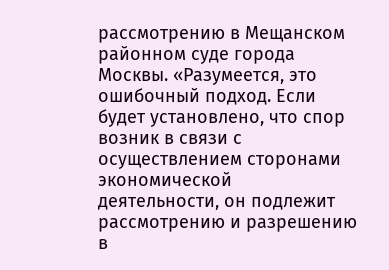рассмотрению в Мещанском районном суде города Москвы. «Разумеется, это ошибочный подход. Если будет установлено, что спор возник в связи с осуществлением сторонами экономической деятельности, он подлежит рассмотрению и разрешению в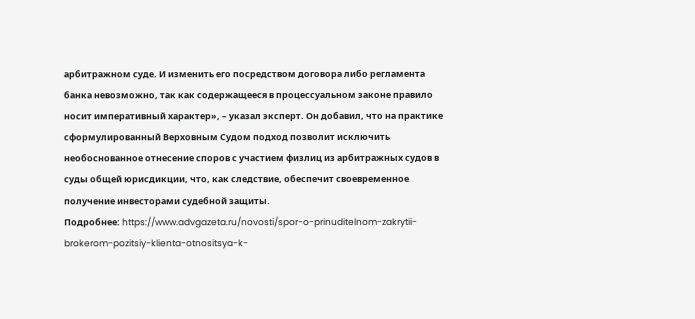арбитражном суде. И изменить его посредством договора либо регламента банка невозможно, так как содержащееся в процессуальном законе правило носит императивный характер», – указал эксперт. Он добавил, что на практике сформулированный Верховным Судом подход позволит исключить необоснованное отнесение споров с участием физлиц из арбитражных судов в суды общей юрисдикции, что, как следствие, обеспечит своевременное получение инвесторами судебной защиты.
Подробнее: https://www.advgazeta.ru/novosti/spor-o-prinuditelnom-zakrytii-brokerom-pozitsiy-klienta-otnositsya-k-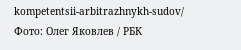kompetentsii-arbitrazhnykh-sudov/
Фото: Олег Яковлев / РБК